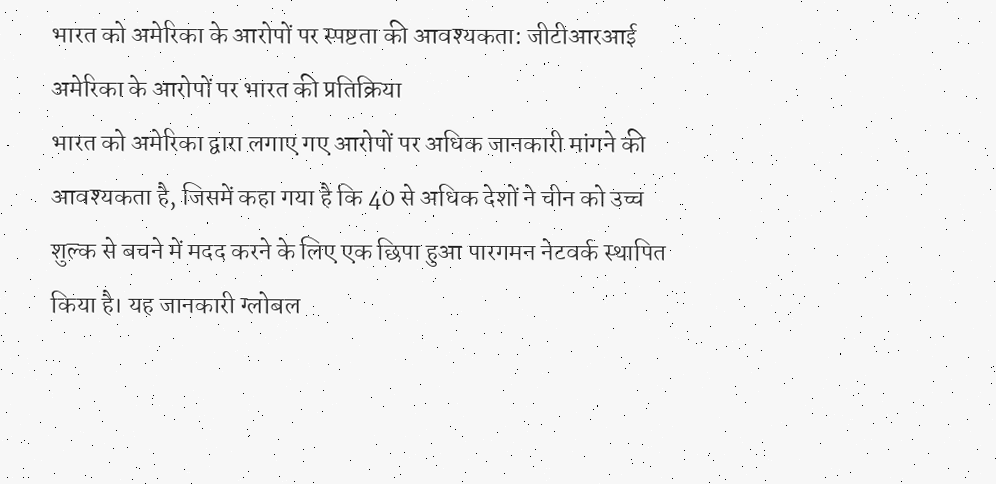भारत को अमेरिका के आरोपों पर स्पष्टता की आवश्यकता: जीटीआरआई
अमेरिका के आरोपों पर भारत की प्रतिक्रिया
भारत को अमेरिका द्वारा लगाए गए आरोपों पर अधिक जानकारी मांगने की आवश्यकता है, जिसमें कहा गया है कि 40 से अधिक देशों ने चीन को उच्च शुल्क से बचने में मदद करने के लिए एक छिपा हुआ पारगमन नेटवर्क स्थापित किया है। यह जानकारी ग्लोबल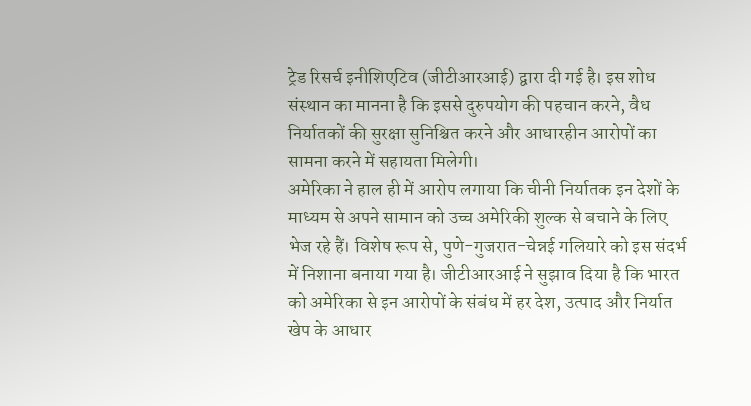ट्रेड रिसर्च इनीशिएटिव (जीटीआरआई) द्वारा दी गई है। इस शोध संस्थान का मानना है कि इससे दुरुपयोग की पहचान करने, वैध निर्यातकों की सुरक्षा सुनिश्चित करने और आधारहीन आरोपों का सामना करने में सहायता मिलेगी।
अमेरिका ने हाल ही में आरोप लगाया कि चीनी निर्यातक इन देशों के माध्यम से अपने सामान को उच्च अमेरिकी शुल्क से बचाने के लिए भेज रहे हैं। विशेष रूप से, पुणे-गुजरात-चेन्नई गलियारे को इस संदर्भ में निशाना बनाया गया है। जीटीआरआई ने सुझाव दिया है कि भारत को अमेरिका से इन आरोपों के संबंध में हर देश, उत्पाद और निर्यात खेप के आधार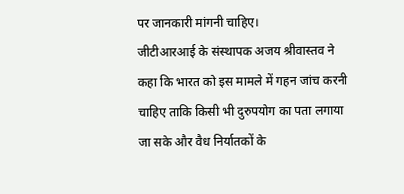पर जानकारी मांगनी चाहिए।
जीटीआरआई के संस्थापक अजय श्रीवास्तव ने कहा कि भारत को इस मामले में गहन जांच करनी चाहिए ताकि किसी भी दुरुपयोग का पता लगाया जा सके और वैध निर्यातकों के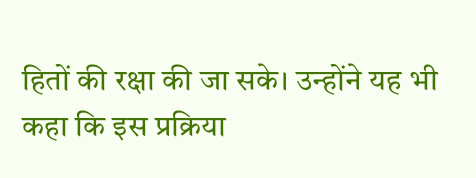हितों की रक्षा की जा सके। उन्होंने यह भी कहा कि इस प्रक्रिया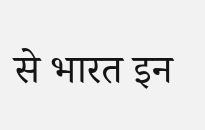से भारत इन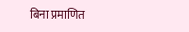बिना प्रमाणित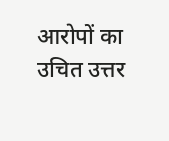आरोपों का उचित उत्तर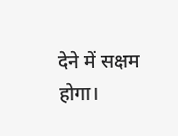देने में सक्षम होगा।